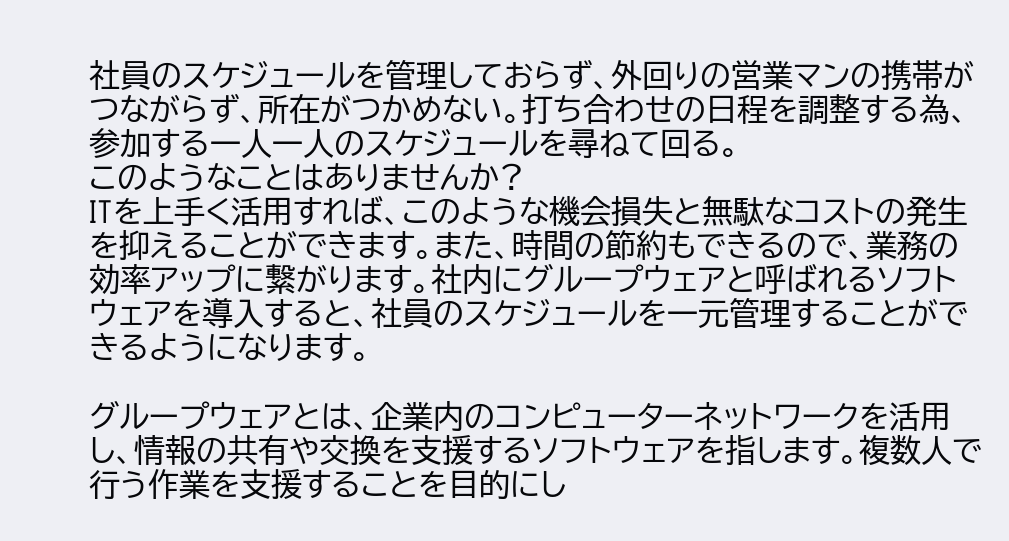社員のスケジュールを管理しておらず、外回りの営業マンの携帯がつながらず、所在がつかめない。打ち合わせの日程を調整する為、参加する一人一人のスケジュールを尋ねて回る。
このようなことはありませんか?
ITを上手く活用すれば、このような機会損失と無駄なコストの発生を抑えることができます。また、時間の節約もできるので、業務の効率アップに繋がります。社内にグループウェアと呼ばれるソフトウェアを導入すると、社員のスケジュールを一元管理することができるようになります。

グループウェアとは、企業内のコンピューターネットワークを活用し、情報の共有や交換を支援するソフトウェアを指します。複数人で行う作業を支援することを目的にし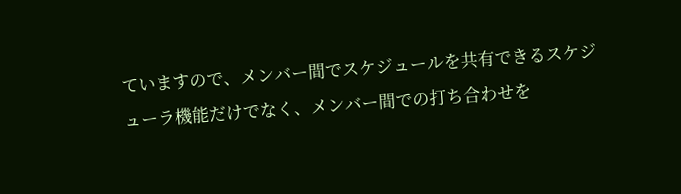ていますので、メンバー間でスケジュールを共有できるスケジューラ機能だけでなく、メンバー間での打ち合わせを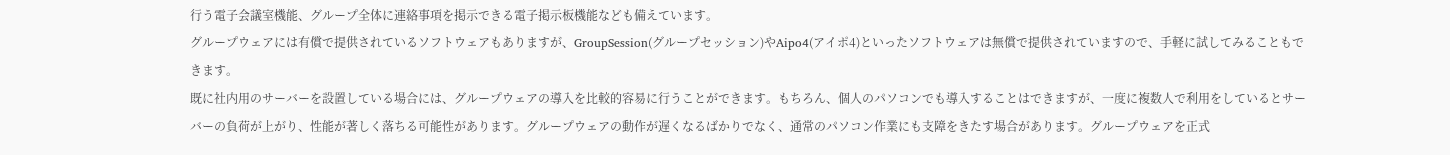行う電子会議室機能、グループ全体に連絡事項を掲示できる電子掲示板機能なども備えています。
グループウェアには有償で提供されているソフトウェアもありますが、GroupSession(グループセッション)やAipo4(アイポ4)といったソフトウェアは無償で提供されていますので、手軽に試してみることもできます。
既に社内用のサーバーを設置している場合には、グループウェアの導入を比較的容易に行うことができます。もちろん、個人のパソコンでも導入することはできますが、一度に複数人で利用をしているとサーバーの負荷が上がり、性能が著しく落ちる可能性があります。グループウェアの動作が遅くなるばかりでなく、通常のパソコン作業にも支障をきたす場合があります。グループウェアを正式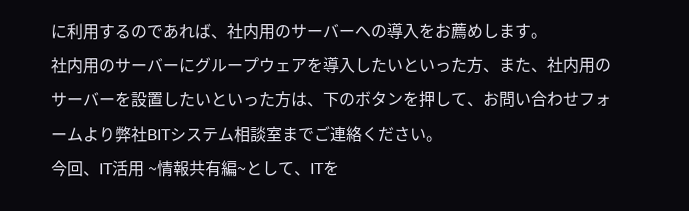に利用するのであれば、社内用のサーバーへの導入をお薦めします。
社内用のサーバーにグループウェアを導入したいといった方、また、社内用のサーバーを設置したいといった方は、下のボタンを押して、お問い合わせフォームより弊社BITシステム相談室までご連絡ください。
今回、IT活用 ~情報共有編~として、ITを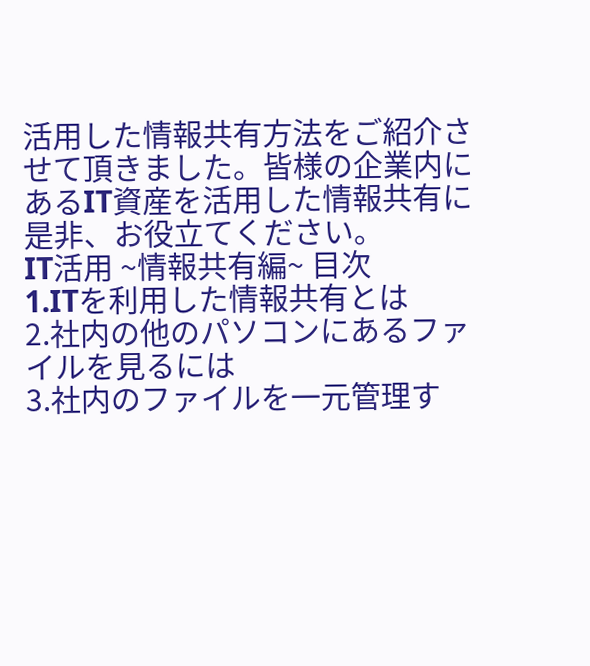活用した情報共有方法をご紹介させて頂きました。皆様の企業内にあるIT資産を活用した情報共有に是非、お役立てください。
IT活用 ~情報共有編~ 目次
1.ITを利用した情報共有とは
2.社内の他のパソコンにあるファイルを見るには
3.社内のファイルを一元管理す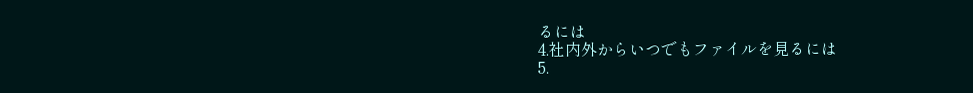るには
4.社内外からいつでもファイルを見るには
5.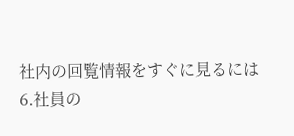社内の回覧情報をすぐに見るには
6.社員の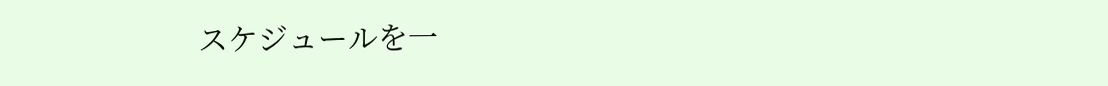スケジュールを一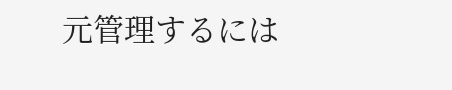元管理するには